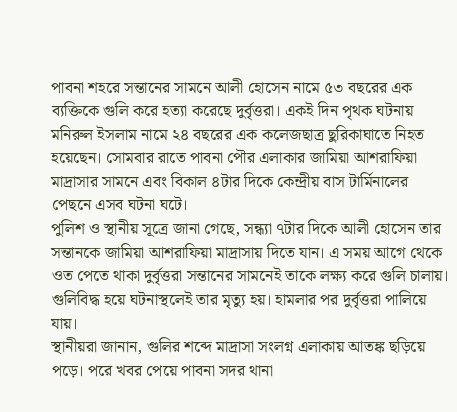পাবনা শহরে সন্তানের সামনে আলী হোসেন নামে ৫৩ বছরের এক ব্যক্তিকে গুলি করে হত্যা করেছে দুর্বৃত্তরা। একই দিন পৃথক ঘটনায় মনিরুল ইসলাম নামে ২৪ বছরের এক কলেজছাত্র ছুরিকাঘাতে নিহত হয়েছেন। সোমবার রাতে পাবনা পৌর এলাকার জামিয়া আশরাফিয়া মাদ্রাসার সামনে এবং বিকাল ৪টার দিকে কেন্দ্রীয় বাস টার্মিনালের পেছনে এসব ঘটনা ঘটে।
পুলিশ ও স্থানীয় সূত্রে জানা গেছে, সন্ধ্যা ৭টার দিকে আলী হোসেন তার সন্তানকে জামিয়া আশরাফিয়া মাদ্রাসায় দিতে যান। এ সময় আগে থেকে ওত পেতে থাকা দুর্বৃত্তরা সন্তানের সামনেই তাকে লক্ষ্য করে গুলি চালায়। গুলিবিদ্ধ হয়ে ঘটনাস্থলেই তার মৃত্যু হয়। হামলার পর দুর্বৃত্তরা পালিয়ে যায়।
স্থানীয়রা জানান, গুলির শব্দে মাদ্রাসা সংলগ্ন এলাকায় আতঙ্ক ছড়িয়ে পড়ে। পরে খবর পেয়ে পাবনা সদর থানা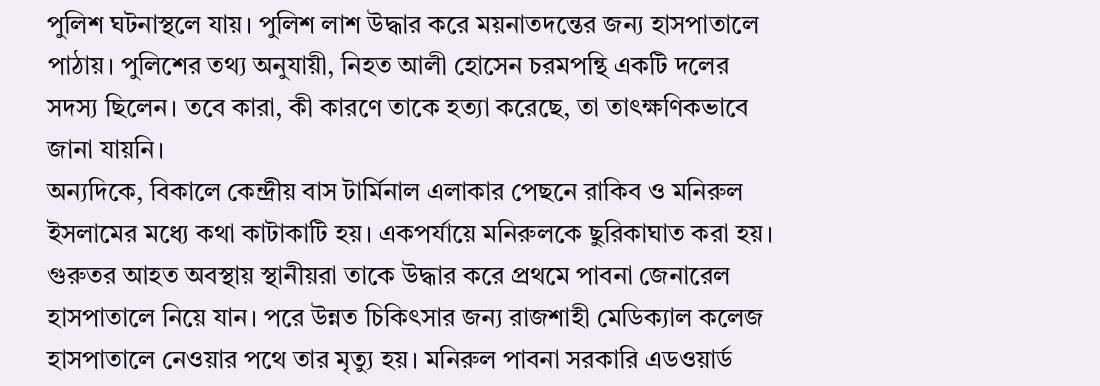পুলিশ ঘটনাস্থলে যায়। পুলিশ লাশ উদ্ধার করে ময়নাতদন্তের জন্য হাসপাতালে পাঠায়। পুলিশের তথ্য অনুযায়ী, নিহত আলী হোসেন চরমপন্থি একটি দলের সদস্য ছিলেন। তবে কারা, কী কারণে তাকে হত্যা করেছে, তা তাৎক্ষণিকভাবে জানা যায়নি।
অন্যদিকে, বিকালে কেন্দ্রীয় বাস টার্মিনাল এলাকার পেছনে রাকিব ও মনিরুল ইসলামের মধ্যে কথা কাটাকাটি হয়। একপর্যায়ে মনিরুলকে ছুরিকাঘাত করা হয়। গুরুতর আহত অবস্থায় স্থানীয়রা তাকে উদ্ধার করে প্রথমে পাবনা জেনারেল হাসপাতালে নিয়ে যান। পরে উন্নত চিকিৎসার জন্য রাজশাহী মেডিক্যাল কলেজ হাসপাতালে নেওয়ার পথে তার মৃত্যু হয়। মনিরুল পাবনা সরকারি এডওয়ার্ড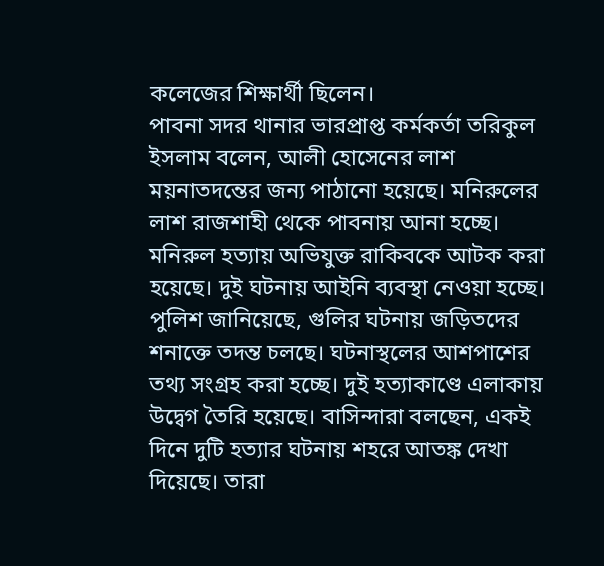কলেজের শিক্ষার্থী ছিলেন।
পাবনা সদর থানার ভারপ্রাপ্ত কর্মকর্তা তরিকুল ইসলাম বলেন, আলী হোসেনের লাশ ময়নাতদন্তের জন্য পাঠানো হয়েছে। মনিরুলের লাশ রাজশাহী থেকে পাবনায় আনা হচ্ছে। মনিরুল হত্যায় অভিযুক্ত রাকিবকে আটক করা হয়েছে। দুই ঘটনায় আইনি ব্যবস্থা নেওয়া হচ্ছে।
পুলিশ জানিয়েছে, গুলির ঘটনায় জড়িতদের শনাক্তে তদন্ত চলছে। ঘটনাস্থলের আশপাশের তথ্য সংগ্রহ করা হচ্ছে। দুই হত্যাকাণ্ডে এলাকায় উদ্বেগ তৈরি হয়েছে। বাসিন্দারা বলছেন, একই দিনে দুটি হত্যার ঘটনায় শহরে আতঙ্ক দেখা দিয়েছে। তারা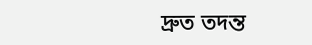দ্রুত তদন্ত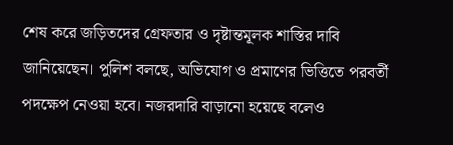শেষ করে জড়িতদের গ্রেফতার ও দৃষ্টান্তমূলক শাস্তির দাবি জানিয়েছেন। পুলিশ বলছে, অভিযোগ ও প্রমাণের ভিত্তিতে পরবর্তী পদক্ষেপ নেওয়া হবে। নজরদারি বাড়ানো হয়েছে বলেও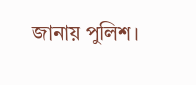জানায় পুলিশ।